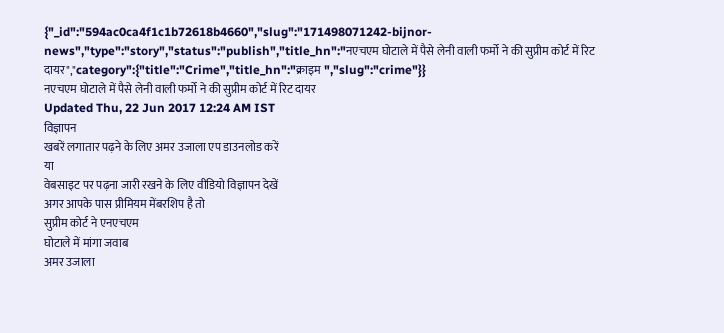{"_id":"594ac0ca4f1c1b72618b4660","slug":"171498071242-bijnor-news","type":"story","status":"publish","title_hn":"नएचएम घोटाले में पैसे लेनी वाली फर्मो ने की सुप्रीम कोर्ट में रिट दायर","category":{"title":"Crime","title_hn":"क्राइम ","slug":"crime"}}
नएचएम घोटाले में पैसे लेनी वाली फर्मो ने की सुप्रीम कोर्ट में रिट दायर
Updated Thu, 22 Jun 2017 12:24 AM IST
विज्ञापन
खबरें लगातार पढ़ने के लिए अमर उजाला एप डाउनलोड करें
या
वेबसाइट पर पढ़ना जारी रखने के लिए वीडियो विज्ञापन देखें
अगर आपके पास प्रीमियम मेंबरशिप है तो
सुप्रीम कोर्ट ने एनएचएम
घोटाले में मांगा जवाब
अमर उजाला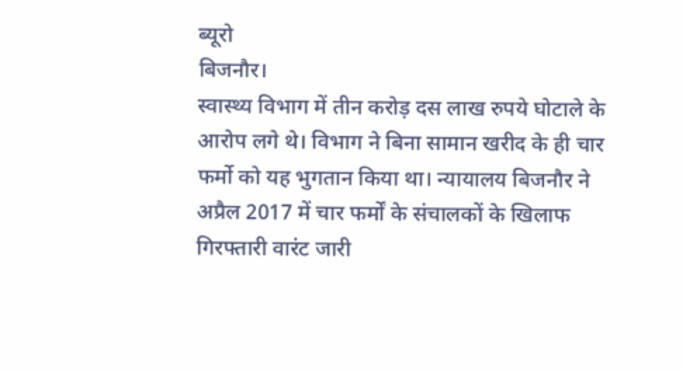ब्यूरो
बिजनौर।
स्वास्थ्य विभाग में तीन करोड़ दस लाख रुपये घोटाले के आरोप लगे थे। विभाग ने बिना सामान खरीद के ही चार फर्मो को यह भुगतान किया था। न्यायालय बिजनौर ने अप्रैल 2017 में चार फर्मों के संचालकों के खिलाफ गिरफ्तारी वारंट जारी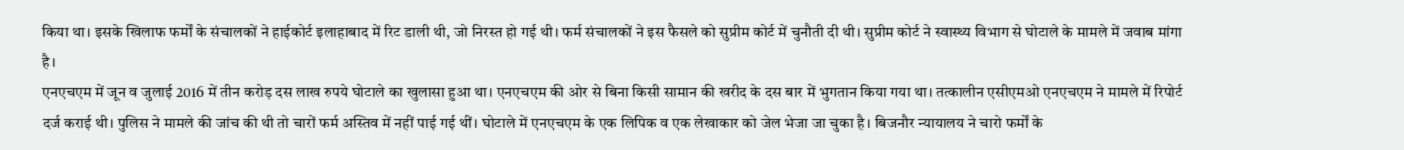किया था। इसके खिलाफ फर्मों के संचालकों ने हाईकोर्ट इलाहाबाद में रिट डाली थी, जो निरस्त हो गई थी। फर्म संचालकों ने इस फैसले को सुप्रीम कोर्ट में चुनौती दी थी। सुप्रीम कोर्ट ने स्वास्थ्य विभाग से घोटाले के मामले में जवाब मांगा है।
एनएचएम में जून व जुलाई 2016 में तीन करोड़ दस लाख रुपये घोटाले का खुलासा हुआ था। एनएचएम की ओर से बिना किसी सामान की खरीद के दस बार में भुगतान किया गया था। तत्कालीन एसीएमओ एनएचएम ने मामले में रिपोर्ट दर्ज कराई थी। पुलिस ने मामले की जांच की थी तो चारों फर्म अस्तिव में नहीं पाई गई थीं। घोटाले में एनएचएम के एक लिपिक व एक लेखाकार को जेल भेजा जा चुका है। बिजनौर न्यायालय ने चारो फर्मों के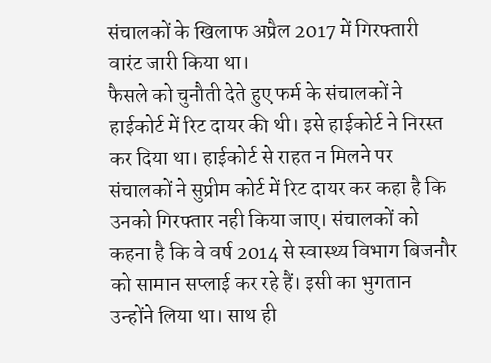संचालकों के खिलाफ अप्रैल 2017 में गिरफ्तारी वारंट जारी किया था।
फैसले को चुनौती देते हुए फर्म के संचालकों ने हाईकोर्ट में रिट दायर की थी। इसे हाईकोर्ट ने निरस्त कर दिया था। हाईकोर्ट से राहत न मिलने पर संचालकों ने सुप्रीम कोर्ट में रिट दायर कर कहा है कि उनको गिरफ्तार नही किया जाए। संचालकों को कहना है कि वे वर्ष 2014 से स्वास्थ्य विभाग बिजनौर को सामान सप्लाई कर रहे हैं। इसी का भुगतान उन्होंने लिया था। साथ ही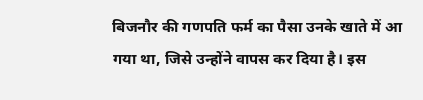बिजनौर की गणपति फर्म का पैसा उनके खाते में आ गया था, जिसे उन्होंने वापस कर दिया है। इस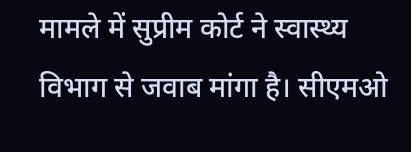मामले में सुप्रीम कोर्ट ने स्वास्थ्य विभाग से जवाब मांगा है। सीएमओ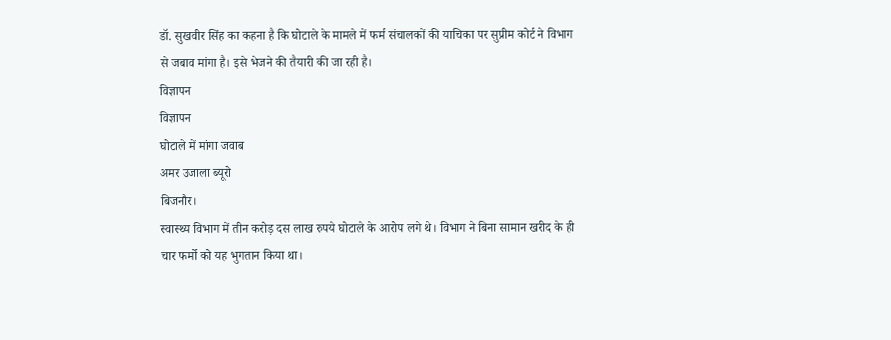डॉ. सुखवीर सिंह का कहना है कि घोटाले के मामले में फर्म संचालकों की याचिका पर सुप्रीम कोर्ट ने विभाग से जबाव मांगा है। इसे भेजने की तैयारी की जा रही है।
विज्ञापन
विज्ञापन
घोटाले में मांगा जवाब
अमर उजाला ब्यूरो
बिजनौर।
स्वास्थ्य विभाग में तीन करोड़ दस लाख रुपये घोटाले के आरोप लगे थे। विभाग ने बिना सामान खरीद के ही चार फर्मो को यह भुगतान किया था।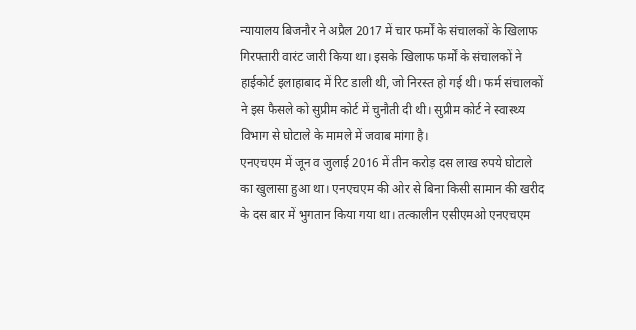न्यायालय बिजनौर ने अप्रैल 2017 में चार फर्मों के संचालकों के खिलाफ गिरफ्तारी वारंट जारी किया था। इसके खिलाफ फर्मों के संचालकों ने हाईकोर्ट इलाहाबाद में रिट डाली थी, जो निरस्त हो गई थी। फर्म संचालकों ने इस फैसले को सुप्रीम कोर्ट में चुनौती दी थी। सुप्रीम कोर्ट ने स्वास्थ्य विभाग से घोटाले के मामले में जवाब मांगा है।
एनएचएम में जून व जुलाई 2016 में तीन करोड़ दस लाख रुपये घोटाले का खुलासा हुआ था। एनएचएम की ओर से बिना किसी सामान की खरीद के दस बार में भुगतान किया गया था। तत्कालीन एसीएमओ एनएचएम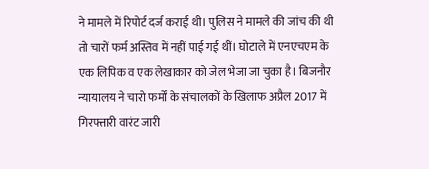ने मामले में रिपोर्ट दर्ज कराई थी। पुलिस ने मामले की जांच की थी तो चारों फर्म अस्तिव में नहीं पाई गई थीं। घोटाले में एनएचएम के एक लिपिक व एक लेखाकार को जेल भेजा जा चुका है। बिजनौर न्यायालय ने चारो फर्मों के संचालकों के खिलाफ अप्रैल 2017 में गिरफ्तारी वारंट जारी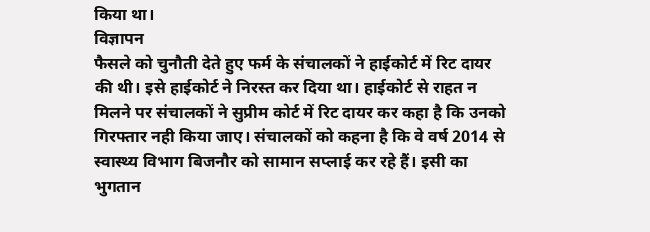किया था।
विज्ञापन
फैसले को चुनौती देते हुए फर्म के संचालकों ने हाईकोर्ट में रिट दायर की थी। इसे हाईकोर्ट ने निरस्त कर दिया था। हाईकोर्ट से राहत न मिलने पर संचालकों ने सुप्रीम कोर्ट में रिट दायर कर कहा है कि उनको गिरफ्तार नही किया जाए। संचालकों को कहना है कि वे वर्ष 2014 से स्वास्थ्य विभाग बिजनौर को सामान सप्लाई कर रहे हैं। इसी का भुगतान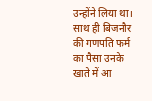उन्होंने लिया था। साथ ही बिजनौर की गणपति फर्म का पैसा उनके खाते में आ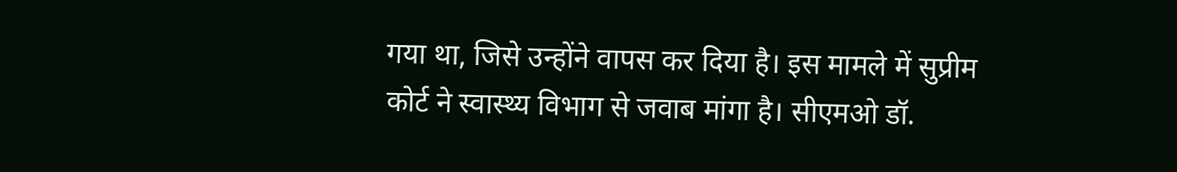गया था, जिसे उन्होंने वापस कर दिया है। इस मामले में सुप्रीम कोर्ट ने स्वास्थ्य विभाग से जवाब मांगा है। सीएमओ डॉ.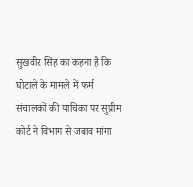सुखवीर सिंह का कहना है कि घोटाले के मामले में फर्म संचालकों की याचिका पर सुप्रीम कोर्ट ने विभाग से जबाव मांगा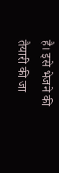है। इसे भेजने की तैयारी की जा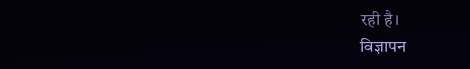रही है।
विज्ञापन